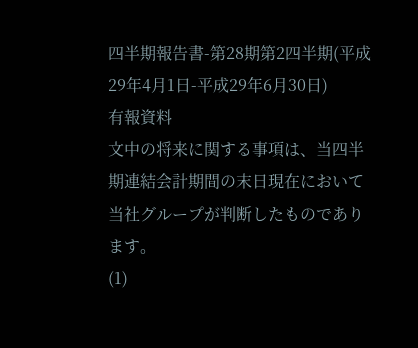四半期報告書-第28期第2四半期(平成29年4月1日-平成29年6月30日)
有報資料
文中の将来に関する事項は、当四半期連結会計期間の末日現在において当社グループが判断したものであります。
(1)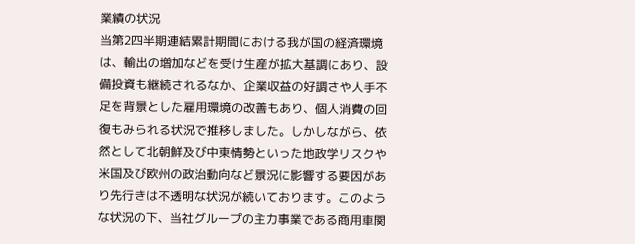業績の状況
当第2四半期連結累計期間における我が国の経済環境は、輸出の増加などを受け生産が拡大基調にあり、設備投資も継続されるなか、企業収益の好調さや人手不足を背景とした雇用環境の改善もあり、個人消費の回復もみられる状況で推移しました。しかしながら、依然として北朝鮮及び中東情勢といった地政学リスクや米国及び欧州の政治動向など景況に影響する要因があり先行きは不透明な状況が続いております。このような状況の下、当社グループの主力事業である商用車関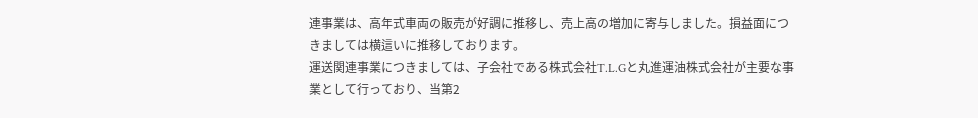連事業は、高年式車両の販売が好調に推移し、売上高の増加に寄与しました。損益面につきましては横這いに推移しております。
運送関連事業につきましては、子会社である株式会社T.L.Gと丸進運油株式会社が主要な事業として行っており、当第2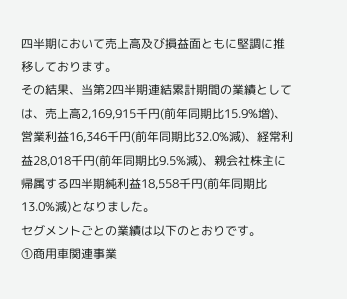四半期において売上高及び損益面ともに堅調に推移しております。
その結果、当第2四半期連結累計期間の業績としては、売上高2,169,915千円(前年同期比15.9%増)、営業利益16,346千円(前年同期比32.0%減)、経常利益28,018千円(前年同期比9.5%減)、親会社株主に帰属する四半期純利益18,558千円(前年同期比13.0%減)となりました。
セグメントごとの業績は以下のとおりです。
①商用車関連事業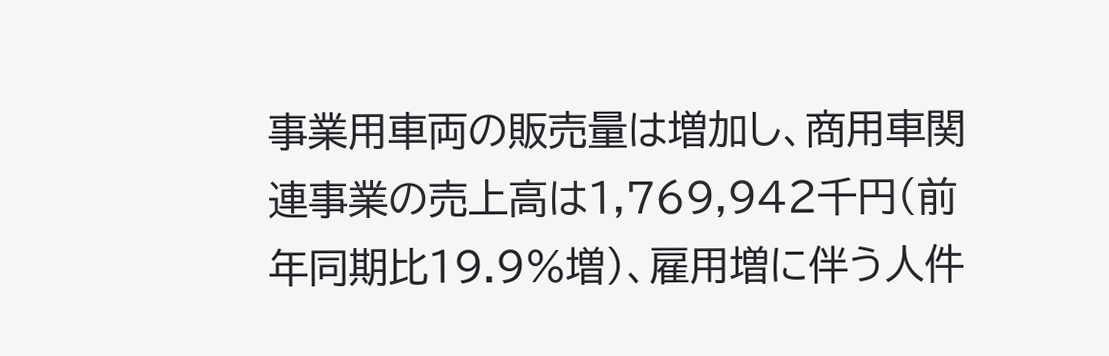事業用車両の販売量は増加し、商用車関連事業の売上高は1,769,942千円(前年同期比19.9%増)、雇用増に伴う人件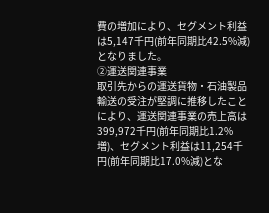費の増加により、セグメント利益は5,147千円(前年同期比42.5%減)となりました。
②運送関連事業
取引先からの運送貨物・石油製品輸送の受注が堅調に推移したことにより、運送関連事業の売上高は399,972千円(前年同期比1.2%増)、セグメント利益は11,254千円(前年同期比17.0%減)とな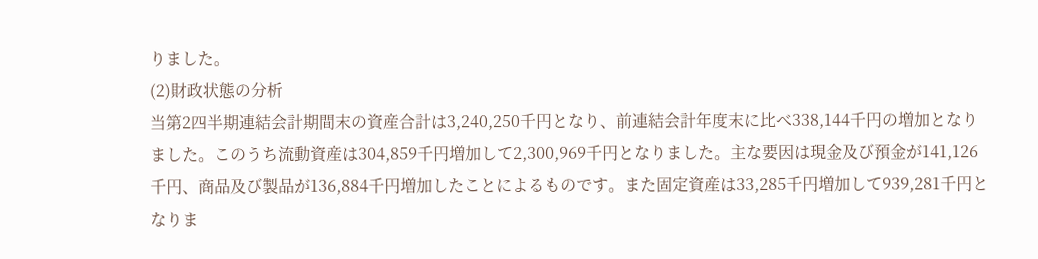りました。
(2)財政状態の分析
当第2四半期連結会計期間末の資産合計は3,240,250千円となり、前連結会計年度末に比べ338,144千円の増加となりました。このうち流動資産は304,859千円増加して2,300,969千円となりました。主な要因は現金及び預金が141,126千円、商品及び製品が136,884千円増加したことによるものです。また固定資産は33,285千円増加して939,281千円となりま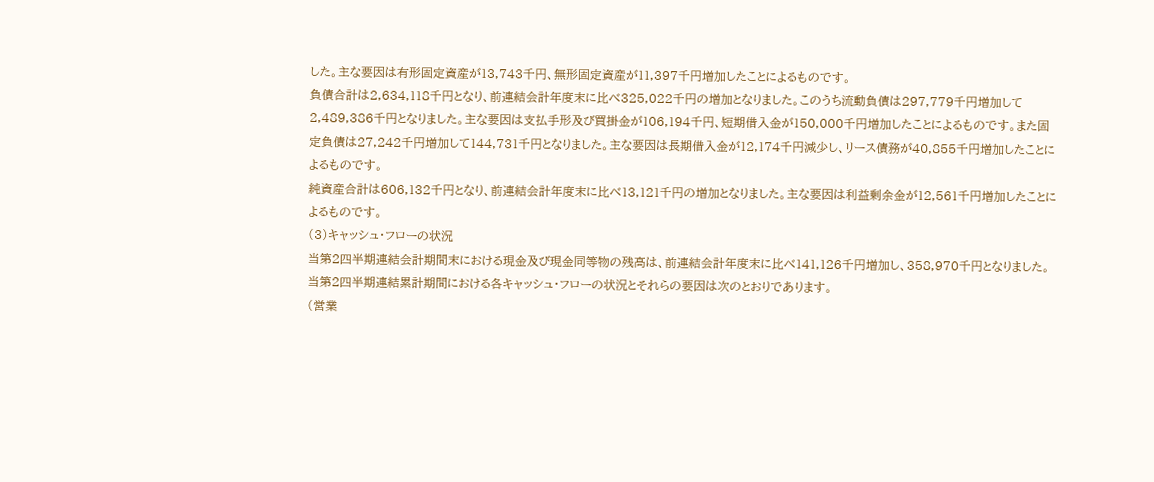した。主な要因は有形固定資産が13,743千円、無形固定資産が11,397千円増加したことによるものです。
負債合計は2,634,118千円となり、前連結会計年度末に比べ325,022千円の増加となりました。このうち流動負債は297,779千円増加して2,489,386千円となりました。主な要因は支払手形及び買掛金が106,194千円、短期借入金が150,000千円増加したことによるものです。また固定負債は27,242千円増加して144,731千円となりました。主な要因は長期借入金が12,174千円減少し、リース債務が40,855千円増加したことによるものです。
純資産合計は606,132千円となり、前連結会計年度末に比べ13,121千円の増加となりました。主な要因は利益剰余金が12,561千円増加したことによるものです。
(3)キャッシュ・フローの状況
当第2四半期連結会計期間末における現金及び現金同等物の残高は、前連結会計年度末に比べ141,126千円増加し、358,970千円となりました。当第2四半期連結累計期間における各キャッシュ・フローの状況とそれらの要因は次のとおりであります。
(営業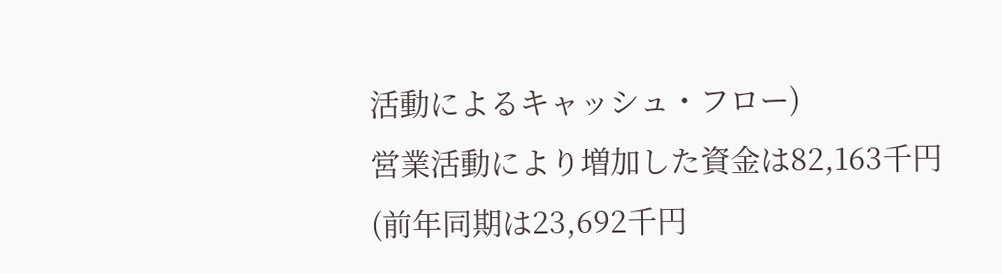活動によるキャッシュ・フロー)
営業活動により増加した資金は82,163千円(前年同期は23,692千円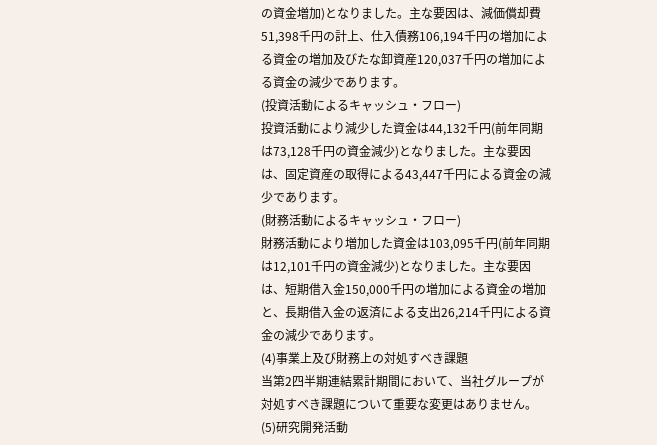の資金増加)となりました。主な要因は、減価償却費51,398千円の計上、仕入債務106,194千円の増加による資金の増加及びたな卸資産120,037千円の増加による資金の減少であります。
(投資活動によるキャッシュ・フロー)
投資活動により減少した資金は44,132千円(前年同期は73,128千円の資金減少)となりました。主な要因は、固定資産の取得による43,447千円による資金の減少であります。
(財務活動によるキャッシュ・フロー)
財務活動により増加した資金は103,095千円(前年同期は12,101千円の資金減少)となりました。主な要因は、短期借入金150,000千円の増加による資金の増加と、長期借入金の返済による支出26,214千円による資金の減少であります。
(4)事業上及び財務上の対処すべき課題
当第2四半期連結累計期間において、当社グループが対処すべき課題について重要な変更はありません。
(5)研究開発活動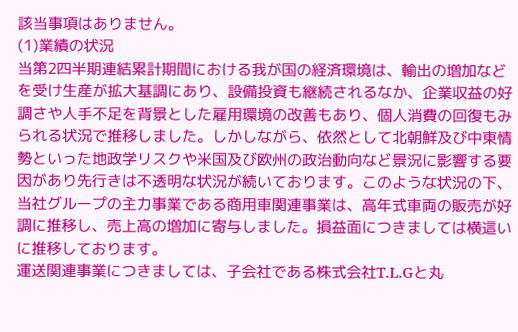該当事項はありません。
(1)業績の状況
当第2四半期連結累計期間における我が国の経済環境は、輸出の増加などを受け生産が拡大基調にあり、設備投資も継続されるなか、企業収益の好調さや人手不足を背景とした雇用環境の改善もあり、個人消費の回復もみられる状況で推移しました。しかしながら、依然として北朝鮮及び中東情勢といった地政学リスクや米国及び欧州の政治動向など景況に影響する要因があり先行きは不透明な状況が続いております。このような状況の下、当社グループの主力事業である商用車関連事業は、高年式車両の販売が好調に推移し、売上高の増加に寄与しました。損益面につきましては横這いに推移しております。
運送関連事業につきましては、子会社である株式会社T.L.Gと丸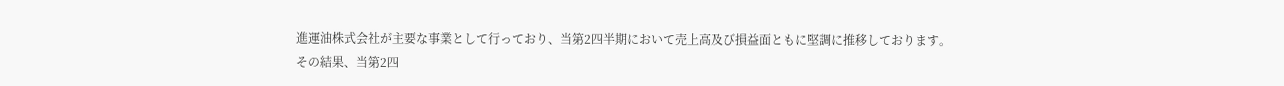進運油株式会社が主要な事業として行っており、当第2四半期において売上高及び損益面ともに堅調に推移しております。
その結果、当第2四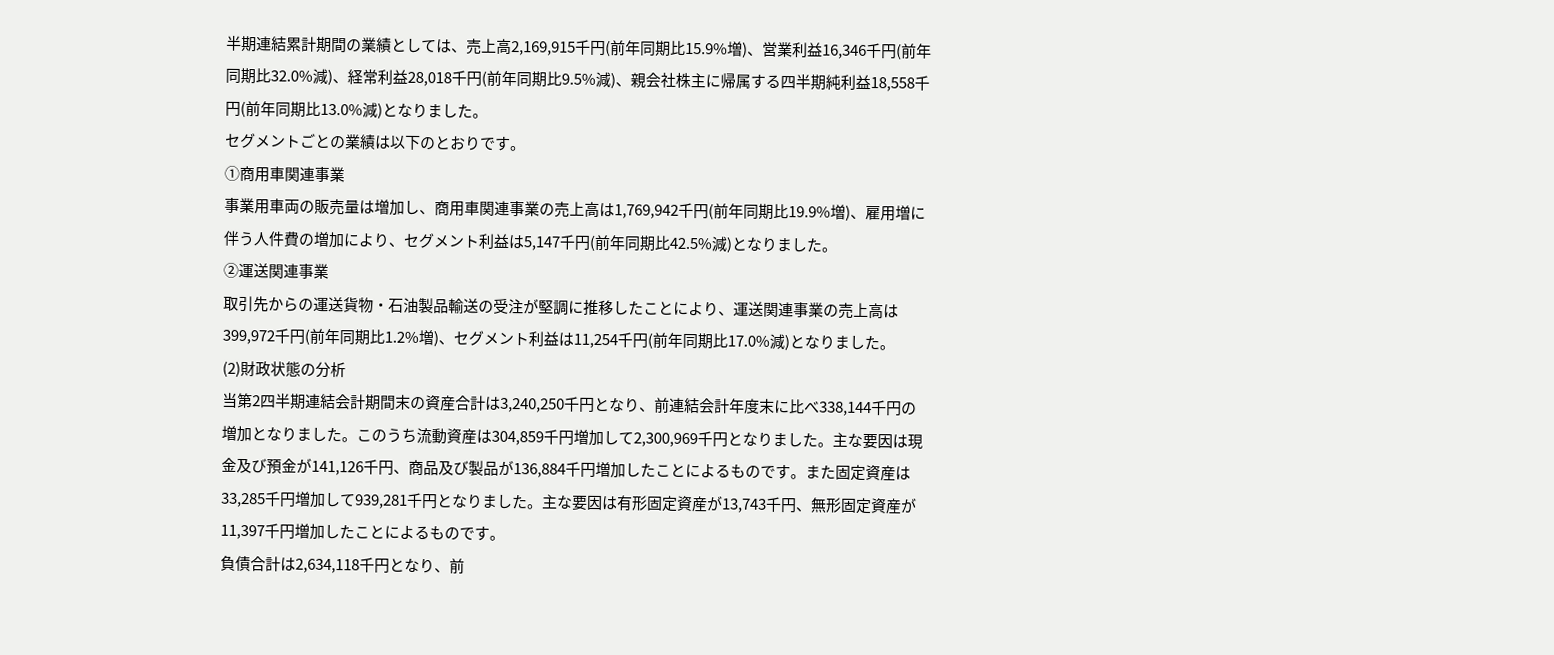半期連結累計期間の業績としては、売上高2,169,915千円(前年同期比15.9%増)、営業利益16,346千円(前年同期比32.0%減)、経常利益28,018千円(前年同期比9.5%減)、親会社株主に帰属する四半期純利益18,558千円(前年同期比13.0%減)となりました。
セグメントごとの業績は以下のとおりです。
①商用車関連事業
事業用車両の販売量は増加し、商用車関連事業の売上高は1,769,942千円(前年同期比19.9%増)、雇用増に伴う人件費の増加により、セグメント利益は5,147千円(前年同期比42.5%減)となりました。
②運送関連事業
取引先からの運送貨物・石油製品輸送の受注が堅調に推移したことにより、運送関連事業の売上高は399,972千円(前年同期比1.2%増)、セグメント利益は11,254千円(前年同期比17.0%減)となりました。
(2)財政状態の分析
当第2四半期連結会計期間末の資産合計は3,240,250千円となり、前連結会計年度末に比べ338,144千円の増加となりました。このうち流動資産は304,859千円増加して2,300,969千円となりました。主な要因は現金及び預金が141,126千円、商品及び製品が136,884千円増加したことによるものです。また固定資産は33,285千円増加して939,281千円となりました。主な要因は有形固定資産が13,743千円、無形固定資産が11,397千円増加したことによるものです。
負債合計は2,634,118千円となり、前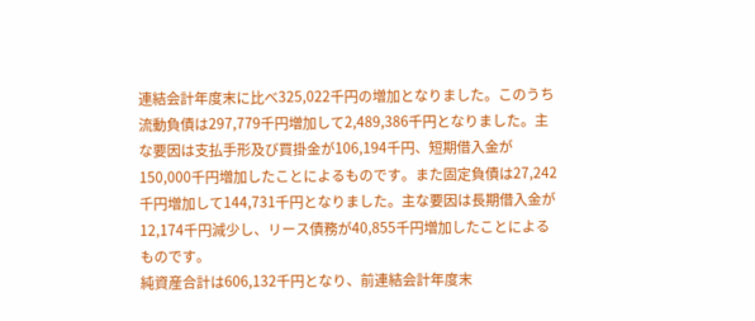連結会計年度末に比べ325,022千円の増加となりました。このうち流動負債は297,779千円増加して2,489,386千円となりました。主な要因は支払手形及び買掛金が106,194千円、短期借入金が150,000千円増加したことによるものです。また固定負債は27,242千円増加して144,731千円となりました。主な要因は長期借入金が12,174千円減少し、リース債務が40,855千円増加したことによるものです。
純資産合計は606,132千円となり、前連結会計年度末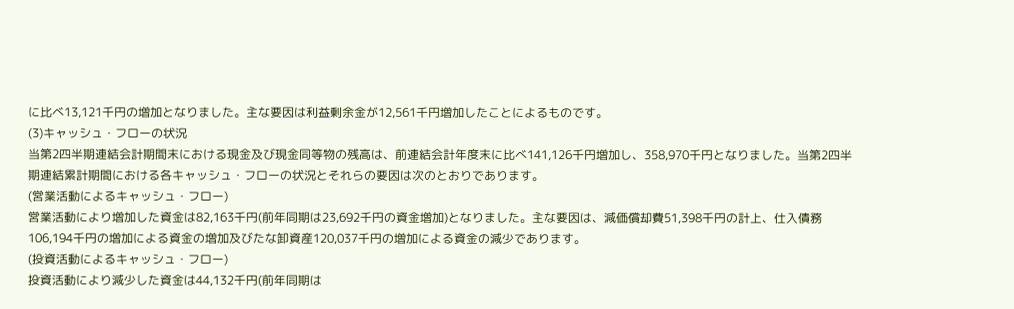に比べ13,121千円の増加となりました。主な要因は利益剰余金が12,561千円増加したことによるものです。
(3)キャッシュ・フローの状況
当第2四半期連結会計期間末における現金及び現金同等物の残高は、前連結会計年度末に比べ141,126千円増加し、358,970千円となりました。当第2四半期連結累計期間における各キャッシュ・フローの状況とそれらの要因は次のとおりであります。
(営業活動によるキャッシュ・フロー)
営業活動により増加した資金は82,163千円(前年同期は23,692千円の資金増加)となりました。主な要因は、減価償却費51,398千円の計上、仕入債務106,194千円の増加による資金の増加及びたな卸資産120,037千円の増加による資金の減少であります。
(投資活動によるキャッシュ・フロー)
投資活動により減少した資金は44,132千円(前年同期は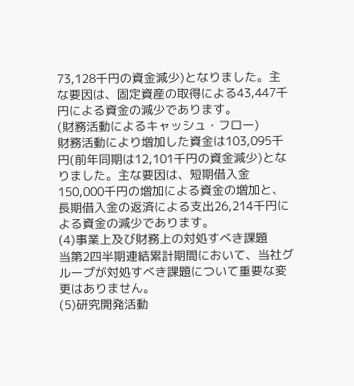73,128千円の資金減少)となりました。主な要因は、固定資産の取得による43,447千円による資金の減少であります。
(財務活動によるキャッシュ・フロー)
財務活動により増加した資金は103,095千円(前年同期は12,101千円の資金減少)となりました。主な要因は、短期借入金150,000千円の増加による資金の増加と、長期借入金の返済による支出26,214千円による資金の減少であります。
(4)事業上及び財務上の対処すべき課題
当第2四半期連結累計期間において、当社グループが対処すべき課題について重要な変更はありません。
(5)研究開発活動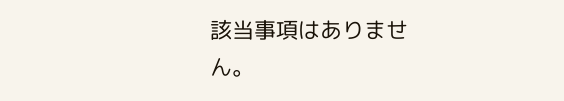該当事項はありません。